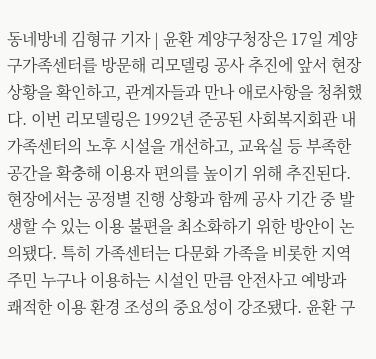동네방네 김형규 기자 | 윤환 계양구청장은 17일 계양구가족센터를 방문해 리모델링 공사 추진에 앞서 현장 상황을 확인하고, 관계자들과 만나 애로사항을 청취했다. 이번 리모델링은 1992년 준공된 사회복지회관 내 가족센터의 노후 시설을 개선하고, 교육실 등 부족한 공간을 확충해 이용자 편의를 높이기 위해 추진된다. 현장에서는 공정별 진행 상황과 함께 공사 기간 중 발생할 수 있는 이용 불편을 최소화하기 위한 방안이 논의됐다. 특히 가족센터는 다문화 가족을 비롯한 지역 주민 누구나 이용하는 시설인 만큼 안전사고 예방과 쾌적한 이용 환경 조성의 중요성이 강조됐다. 윤환 구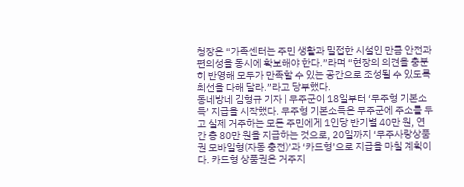청장은 “가족센터는 주민 생활과 밀접한 시설인 만큼 안전과 편의성을 동시에 확보해야 한다.”라며 “현장의 의견을 충분히 반영해 모두가 만족할 수 있는 공간으로 조성될 수 있도록 최선을 다해 달라.”라고 당부했다.
동네방네 김형규 기자 | 무주군이 18일부터 ‘무주형 기본소득’ 지급을 시작했다. 무주형 기본소득은 무주군에 주소를 두고 실제 거주하는 모든 주민에게 1인당 반기별 40만 원, 연간 총 80만 원을 지급하는 것으로, 20일까지 ‘무주사랑상품권 모바일형(자동 충전)’과 ‘카드형’으로 지급을 마칠 계획이다. 카드형 상품권은 거주지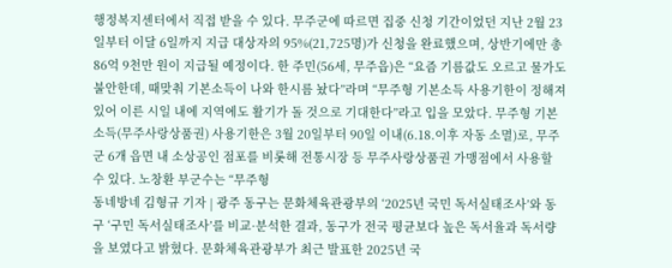행정복지센터에서 직접 받을 수 있다. 무주군에 따르면 집중 신청 기간이었던 지난 2월 23일부터 이달 6일까지 지급 대상자의 95%(21,725명)가 신청을 완료했으며, 상반기에만 총 86억 9천만 원이 지급될 예정이다. 한 주민(56세, 무주읍)은 “요즘 기름값도 오르고 물가도 불안한데, 때맞춰 기본소득이 나와 한시름 놨다”라며 “무주형 기본소득 사용기한이 정해져 있어 이른 시일 내에 지역에도 활기가 돌 것으로 기대한다”라고 입을 모았다. 무주형 기본소득(무주사랑상품권) 사용기한은 3월 20일부터 90일 이내(6.18.이후 자동 소멸)로, 무주군 6개 읍면 내 소상공인 점포를 비롯해 전통시장 등 무주사랑상품권 가맹점에서 사용할 수 있다. 노창환 부군수는 “무주형
동네방네 김형규 기자 | 광주 동구는 문화체육관광부의 ‘2025년 국민 독서실태조사’와 동구 ‘구민 독서실태조사’를 비교·분석한 결과, 동구가 전국 평균보다 높은 독서율과 독서량을 보였다고 밝혔다. 문화체육관광부가 최근 발표한 2025년 국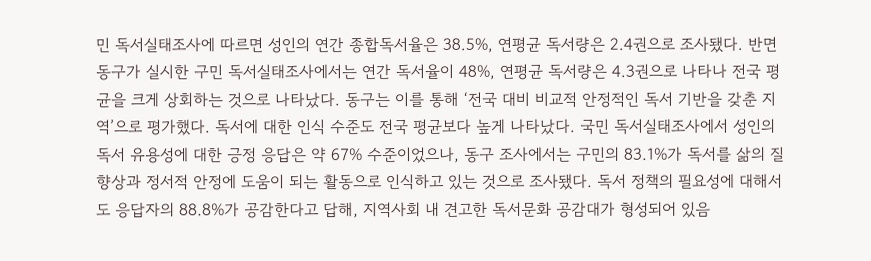민 독서실태조사에 따르면 성인의 연간 종합독서율은 38.5%, 연평균 독서량은 2.4권으로 조사됐다. 반면 동구가 실시한 구민 독서실태조사에서는 연간 독서율이 48%, 연평균 독서량은 4.3권으로 나타나 전국 평균을 크게 상회하는 것으로 나타났다. 동구는 이를 통해 ‘전국 대비 비교적 안정적인 독서 기반을 갖춘 지역’으로 평가했다. 독서에 대한 인식 수준도 전국 평균보다 높게 나타났다. 국민 독서실태조사에서 성인의 독서 유용성에 대한 긍정 응답은 약 67% 수준이었으나, 동구 조사에서는 구민의 83.1%가 독서를 삶의 질 향상과 정서적 안정에 도움이 되는 활동으로 인식하고 있는 것으로 조사됐다. 독서 정책의 필요성에 대해서도 응답자의 88.8%가 공감한다고 답해, 지역사회 내 견고한 독서문화 공감대가 형성되어 있음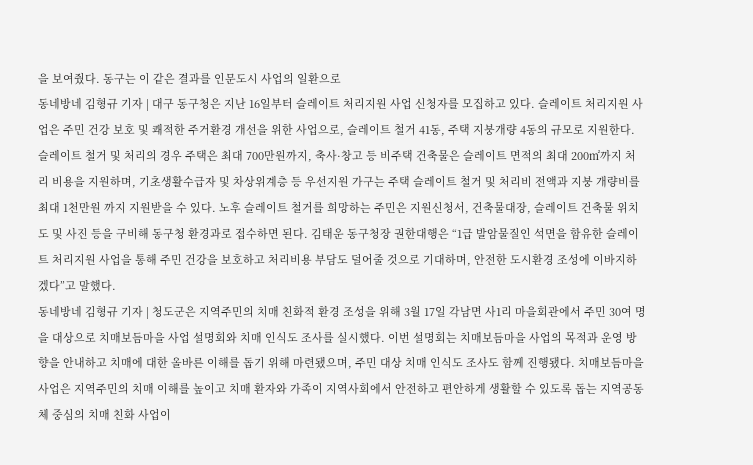을 보여줬다. 동구는 이 같은 결과를 인문도시 사업의 일환으로
동네방네 김형규 기자 | 대구 동구청은 지난 16일부터 슬레이트 처리지원 사업 신청자를 모집하고 있다. 슬레이트 처리지원 사업은 주민 건강 보호 및 쾌적한 주거환경 개선을 위한 사업으로, 슬레이트 철거 41동, 주택 지붕개량 4동의 규모로 지원한다. 슬레이트 철거 및 처리의 경우 주택은 최대 700만원까지, 축사·창고 등 비주택 건축물은 슬레이트 면적의 최대 200㎡까지 처리 비용을 지원하며, 기초생활수급자 및 차상위계층 등 우선지원 가구는 주택 슬레이트 철거 및 처리비 전액과 지붕 개량비를 최대 1천만원 까지 지원받을 수 있다. 노후 슬레이트 철거를 희망하는 주민은 지원신청서, 건축물대장, 슬레이트 건축물 위치도 및 사진 등을 구비해 동구청 환경과로 접수하면 된다. 김태운 동구청장 권한대행은 “1급 발암물질인 석면을 함유한 슬레이트 처리지원 사업을 통해 주민 건강을 보호하고 처리비용 부담도 덜어줄 것으로 기대하며, 안전한 도시환경 조성에 이바지하겠다”고 말했다.
동네방네 김형규 기자 | 청도군은 지역주민의 치매 친화적 환경 조성을 위해 3월 17일 각남면 사1리 마을회관에서 주민 30여 명을 대상으로 치매보듬마을 사업 설명회와 치매 인식도 조사를 실시했다. 이번 설명회는 치매보듬마을 사업의 목적과 운영 방향을 안내하고 치매에 대한 올바른 이해를 돕기 위해 마련됐으며, 주민 대상 치매 인식도 조사도 함께 진행됐다. 치매보듬마을 사업은 지역주민의 치매 이해를 높이고 치매 환자와 가족이 지역사회에서 안전하고 편안하게 생활할 수 있도록 돕는 지역공동체 중심의 치매 친화 사업이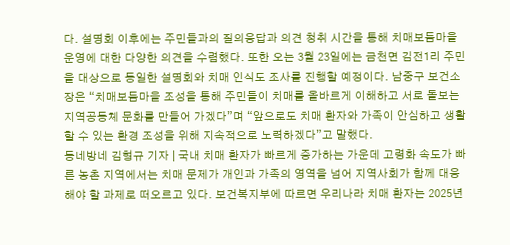다. 설명회 이후에는 주민들과의 질의응답과 의견 청취 시간을 통해 치매보듬마을 운영에 대한 다양한 의견을 수렴했다. 또한 오는 3월 23일에는 금천면 김전1리 주민을 대상으로 동일한 설명회와 치매 인식도 조사를 진행할 예정이다. 남중구 보건소장은 “치매보듬마을 조성을 통해 주민들이 치매를 올바르게 이해하고 서로 돌보는 지역공동체 문화를 만들어 가겠다”며 “앞으로도 치매 환자와 가족이 안심하고 생활할 수 있는 환경 조성을 위해 지속적으로 노력하겠다”고 말했다.
동네방네 김형규 기자 | 국내 치매 환자가 빠르게 증가하는 가운데 고령화 속도가 빠른 농촌 지역에서는 치매 문제가 개인과 가족의 영역을 넘어 지역사회가 함께 대응해야 할 과제로 떠오르고 있다. 보건복지부에 따르면 우리나라 치매 환자는 2025년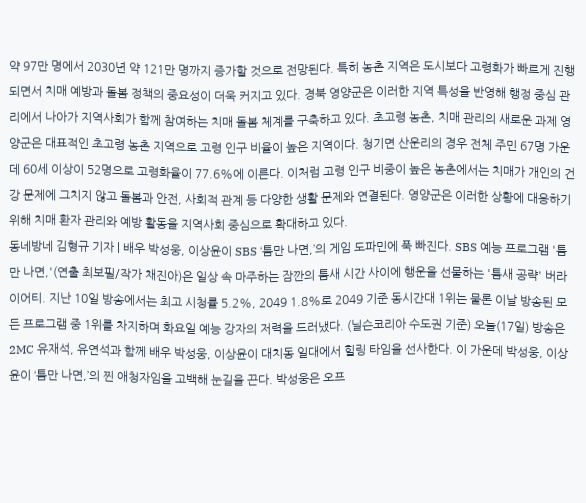약 97만 명에서 2030년 약 121만 명까지 증가할 것으로 전망된다. 특히 농촌 지역은 도시보다 고령화가 빠르게 진행되면서 치매 예방과 돌봄 정책의 중요성이 더욱 커지고 있다. 경북 영양군은 이러한 지역 특성을 반영해 행정 중심 관리에서 나아가 지역사회가 함께 참여하는 치매 돌봄 체계를 구축하고 있다. 초고령 농촌, 치매 관리의 새로운 과제 영양군은 대표적인 초고령 농촌 지역으로 고령 인구 비율이 높은 지역이다. 청기면 산운리의 경우 전체 주민 67명 가운데 60세 이상이 52명으로 고령화율이 77.6%에 이른다. 이처럼 고령 인구 비중이 높은 농촌에서는 치매가 개인의 건강 문제에 그치지 않고 돌봄과 안전, 사회적 관계 등 다양한 생활 문제와 연결된다. 영양군은 이러한 상황에 대응하기 위해 치매 환자 관리와 예방 활동을 지역사회 중심으로 확대하고 있다.
동네방네 김형규 기자 | 배우 박성웅, 이상윤이 SBS ‘틈만 나면,’의 게임 도파민에 푹 빠진다. SBS 예능 프로그램 '틈만 나면,'(연출 최보필/작가 채진아)은 일상 속 마주하는 잠깐의 틈새 시간 사이에 행운을 선물하는 '틈새 공략' 버라이어티. 지난 10일 방송에서는 최고 시청률 5.2%, 2049 1.8%로 2049 기준 동시간대 1위는 물론 이날 방송된 모든 프로그램 중 1위를 차지하며 화요일 예능 강자의 저력을 드러냈다. (닐슨코리아 수도권 기준) 오늘(17일) 방송은 2MC 유재석, 유연석과 함께 배우 박성웅, 이상윤이 대치동 일대에서 힐링 타임을 선사한다. 이 가운데 박성웅, 이상윤이 ‘틈만 나면,’의 찐 애청자임을 고백해 눈길을 끈다. 박성웅은 오프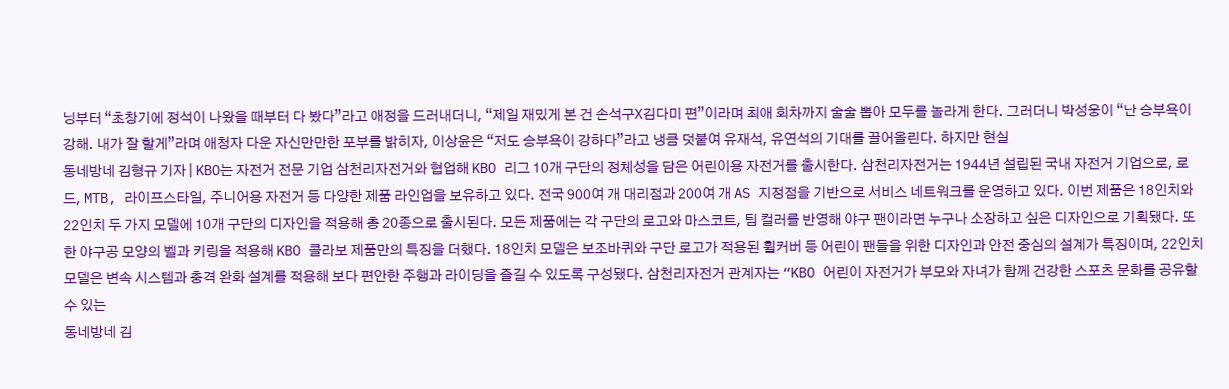닝부터 “초창기에 정석이 나왔을 때부터 다 봤다”라고 애정을 드러내더니, “제일 재밌게 본 건 손석구X김다미 편”이라며 최애 회차까지 술술 뽑아 모두를 놀라게 한다. 그러더니 박성웅이 “난 승부욕이 강해. 내가 잘 할게”라며 애청자 다운 자신만만한 포부를 밝히자, 이상윤은 “저도 승부욕이 강하다”라고 냉큼 덧붙여 유재석, 유연석의 기대를 끌어올린다. 하지만 현실
동네방네 김형규 기자 | KBO는 자전거 전문 기업 삼천리자전거와 협업해 KBO 리그 10개 구단의 정체성을 담은 어린이용 자전거를 출시한다. 삼천리자전거는 1944년 설립된 국내 자전거 기업으로, 로드, MTB, 라이프스타일, 주니어용 자전거 등 다양한 제품 라인업을 보유하고 있다. 전국 900여 개 대리점과 200여 개 AS 지정점을 기반으로 서비스 네트워크를 운영하고 있다. 이번 제품은 18인치와 22인치 두 가지 모델에 10개 구단의 디자인을 적용해 총 20종으로 출시된다. 모든 제품에는 각 구단의 로고와 마스코트, 팀 컬러를 반영해 야구 팬이라면 누구나 소장하고 싶은 디자인으로 기획됐다. 또한 야구공 모양의 벨과 키링을 적용해 KBO 콜라보 제품만의 특징을 더했다. 18인치 모델은 보조바퀴와 구단 로고가 적용된 휠커버 등 어린이 팬들을 위한 디자인과 안전 중심의 설계가 특징이며, 22인치 모델은 변속 시스템과 충격 완화 설계를 적용해 보다 편안한 주행과 라이딩을 즐길 수 있도록 구성됐다. 삼천리자전거 관계자는 “KBO 어린이 자전거가 부모와 자녀가 함께 건강한 스포츠 문화를 공유할 수 있는
동네방네 김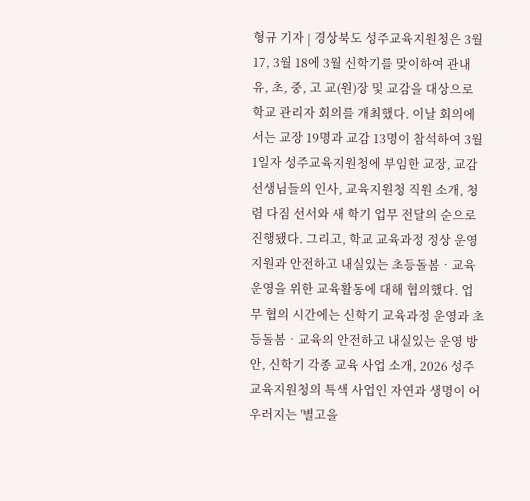형규 기자 | 경상북도 성주교육지원청은 3월 17, 3월 18에 3월 신학기를 맞이하여 관내 유, 초, 중, 고 교(원)장 및 교감을 대상으로 학교 관리자 회의를 개최했다. 이날 회의에서는 교장 19명과 교감 13명이 참석하여 3월 1일자 성주교육지원청에 부임한 교장, 교감 선생님들의 인사, 교육지원청 직원 소개, 청렴 다짐 선서와 새 학기 업무 전달의 순으로 진행됐다. 그리고, 학교 교육과정 정상 운영 지원과 안전하고 내실있는 초등돌봄‧교육 운영을 위한 교육활동에 대해 협의했다. 업무 협의 시간에는 신학기 교육과정 운영과 초등돌봄‧교육의 안전하고 내실있는 운영 방안, 신학기 각종 교육 사업 소개, 2026 성주교육지원청의 특색 사업인 자연과 생명이 어우러지는 '별고을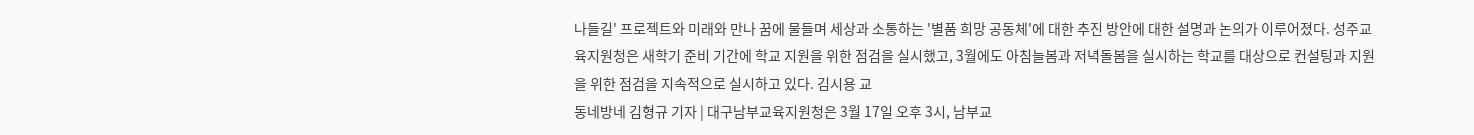나들길' 프로젝트와 미래와 만나 꿈에 물들며 세상과 소통하는 '별품 희망 공동체'에 대한 추진 방안에 대한 설명과 논의가 이루어졌다. 성주교육지원청은 새학기 준비 기간에 학교 지원을 위한 점검을 실시했고, 3월에도 아침늘봄과 저녁돌봄을 실시하는 학교를 대상으로 컨설팅과 지원을 위한 점검을 지속적으로 실시하고 있다. 김시용 교
동네방네 김형규 기자 | 대구남부교육지원청은 3월 17일 오후 3시, 남부교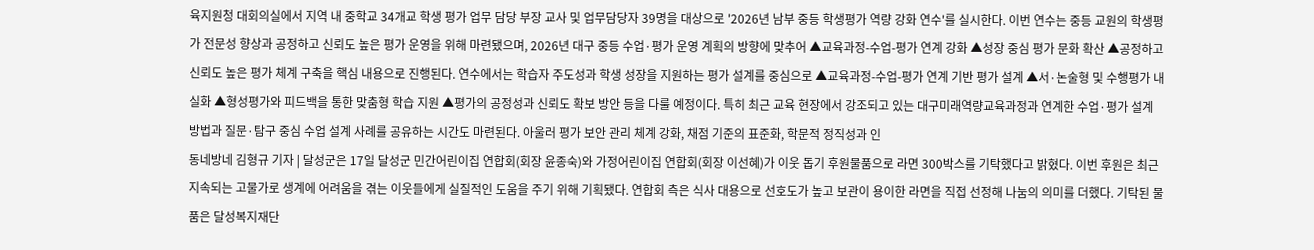육지원청 대회의실에서 지역 내 중학교 34개교 학생 평가 업무 담당 부장 교사 및 업무담당자 39명을 대상으로 '2026년 남부 중등 학생평가 역량 강화 연수'를 실시한다. 이번 연수는 중등 교원의 학생평가 전문성 향상과 공정하고 신뢰도 높은 평가 운영을 위해 마련됐으며, 2026년 대구 중등 수업·평가 운영 계획의 방향에 맞추어 ▲교육과정-수업-평가 연계 강화 ▲성장 중심 평가 문화 확산 ▲공정하고 신뢰도 높은 평가 체계 구축을 핵심 내용으로 진행된다. 연수에서는 학습자 주도성과 학생 성장을 지원하는 평가 설계를 중심으로 ▲교육과정-수업-평가 연계 기반 평가 설계 ▲서·논술형 및 수행평가 내실화 ▲형성평가와 피드백을 통한 맞춤형 학습 지원 ▲평가의 공정성과 신뢰도 확보 방안 등을 다룰 예정이다. 특히 최근 교육 현장에서 강조되고 있는 대구미래역량교육과정과 연계한 수업·평가 설계 방법과 질문·탐구 중심 수업 설계 사례를 공유하는 시간도 마련된다. 아울러 평가 보안 관리 체계 강화, 채점 기준의 표준화, 학문적 정직성과 인
동네방네 김형규 기자 | 달성군은 17일 달성군 민간어린이집 연합회(회장 윤종숙)와 가정어린이집 연합회(회장 이선혜)가 이웃 돕기 후원물품으로 라면 300박스를 기탁했다고 밝혔다. 이번 후원은 최근 지속되는 고물가로 생계에 어려움을 겪는 이웃들에게 실질적인 도움을 주기 위해 기획됐다. 연합회 측은 식사 대용으로 선호도가 높고 보관이 용이한 라면을 직접 선정해 나눔의 의미를 더했다. 기탁된 물품은 달성복지재단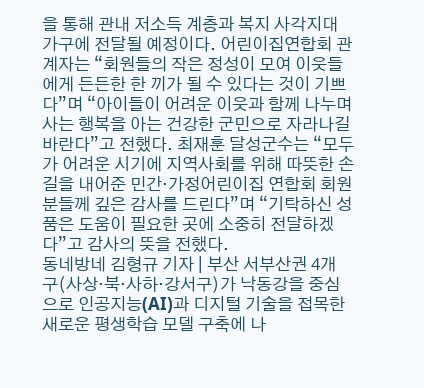을 통해 관내 저소득 계층과 복지 사각지대 가구에 전달될 예정이다. 어린이집연합회 관계자는 “회원들의 작은 정성이 모여 이웃들에게 든든한 한 끼가 될 수 있다는 것이 기쁘다”며 “아이들이 어려운 이웃과 함께 나누며 사는 행복을 아는 건강한 군민으로 자라나길 바란다”고 전했다. 최재훈 달성군수는 “모두가 어려운 시기에 지역사회를 위해 따뜻한 손길을 내어준 민간·가정어린이집 연합회 회원분들께 깊은 감사를 드린다”며 “기탁하신 성품은 도움이 필요한 곳에 소중히 전달하겠다”고 감사의 뜻을 전했다.
동네방네 김형규 기자 | 부산 서부산권 4개 구(사상·북·사하·강서구)가 낙동강을 중심으로 인공지능(AI)과 디지털 기술을 접목한 새로운 평생학습 모델 구축에 나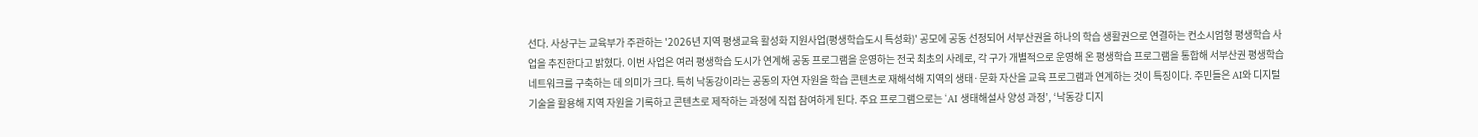선다. 사상구는 교육부가 주관하는 '2026년 지역 평생교육 활성화 지원사업(평생학습도시 특성화)' 공모에 공동 선정되어 서부산권을 하나의 학습 생활권으로 연결하는 컨소시엄형 평생학습 사업을 추진한다고 밝혔다. 이번 사업은 여러 평생학습 도시가 연계해 공동 프로그램을 운영하는 전국 최초의 사례로, 각 구가 개별적으로 운영해 온 평생학습 프로그램을 통합해 서부산권 평생학습 네트워크를 구축하는 데 의미가 크다. 특히 낙동강이라는 공동의 자연 자원을 학습 콘텐츠로 재해석해 지역의 생태·문화 자산을 교육 프로그램과 연계하는 것이 특징이다. 주민들은 AI와 디지털 기술을 활용해 지역 자원을 기록하고 콘텐츠로 제작하는 과정에 직접 참여하게 된다. 주요 프로그램으로는 ‘AI 생태해설사 양성 과정’, ‘낙동강 디지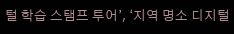털 학습 스탬프 투어’, ‘지역 명소 디지털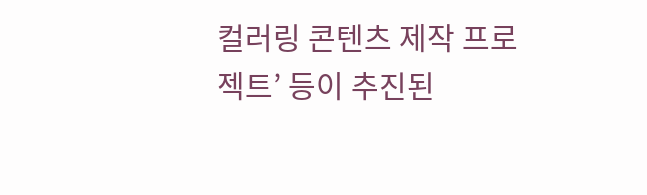컬러링 콘텐츠 제작 프로젝트’ 등이 추진된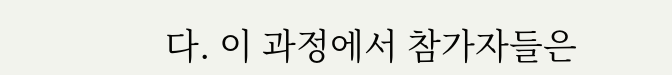다. 이 과정에서 참가자들은